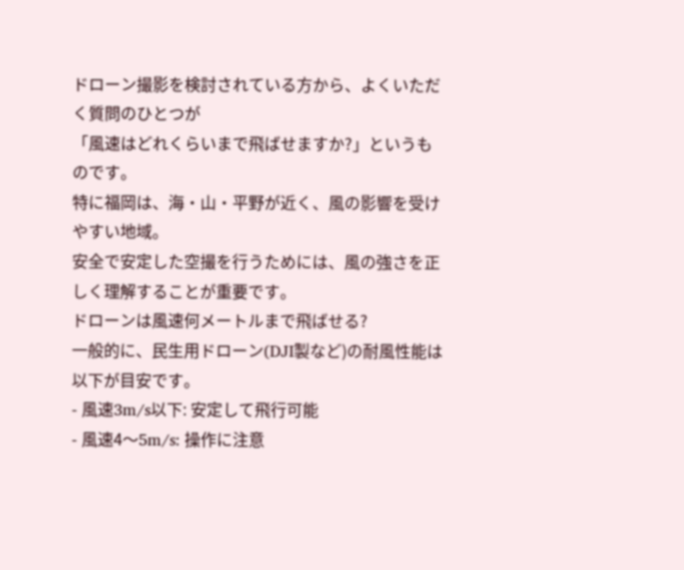ドローン撮影を検討されている方から、よくいただく質問のひとつが
「風速はどれくらいまで飛ばせますか?」というものです。
特に福岡は、海・山・平野が近く、風の影響を受けやすい地域。
安全で安定した空撮を行うためには、風の強さを正しく理解することが重要です。
ドローンは風速何メートルまで飛ばせる?
一般的に、民生用ドローン(DJI製など)の耐風性能は以下が目安です。
- 風速3m/s以下: 安定して飛行可能
- 風速4〜5m/s: 操作に注意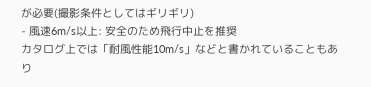が必要(撮影条件としてはギリギリ)
- 風速6m/s以上: 安全のため飛行中止を推奨
カタログ上では「耐風性能10m/s」などと書かれていることもあり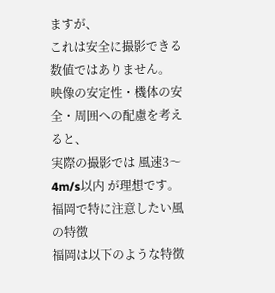ますが、
これは安全に撮影できる数値ではありません。
映像の安定性・機体の安全・周囲への配慮を考えると、
実際の撮影では 風速3〜4m/s以内 が理想です。
福岡で特に注意したい風の特徴
福岡は以下のような特徴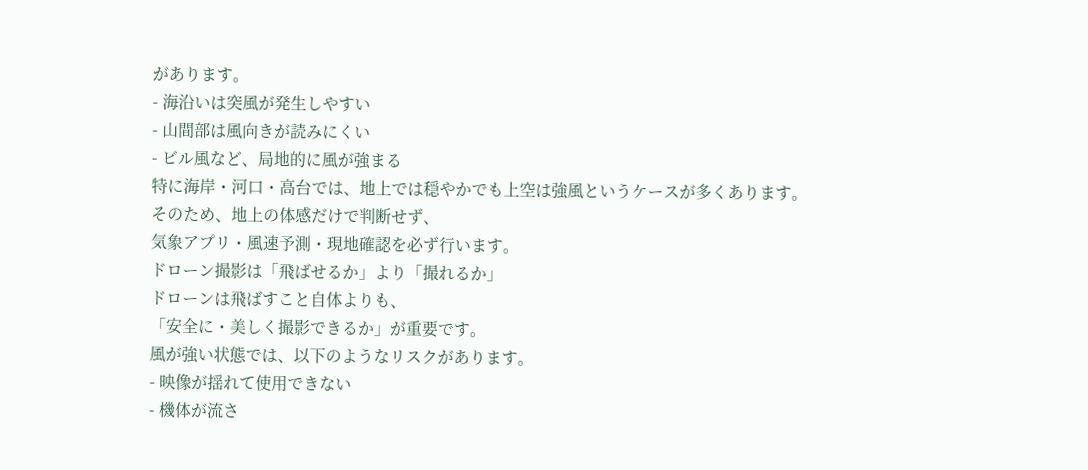があります。
- 海沿いは突風が発生しやすい
- 山間部は風向きが読みにくい
- ビル風など、局地的に風が強まる
特に海岸・河口・高台では、地上では穏やかでも上空は強風というケースが多くあります。
そのため、地上の体感だけで判断せず、
気象アプリ・風速予測・現地確認を必ず行います。
ドローン撮影は「飛ばせるか」より「撮れるか」
ドローンは飛ばすこと自体よりも、
「安全に・美しく撮影できるか」が重要です。
風が強い状態では、以下のようなリスクがあります。
- 映像が揺れて使用できない
- 機体が流さ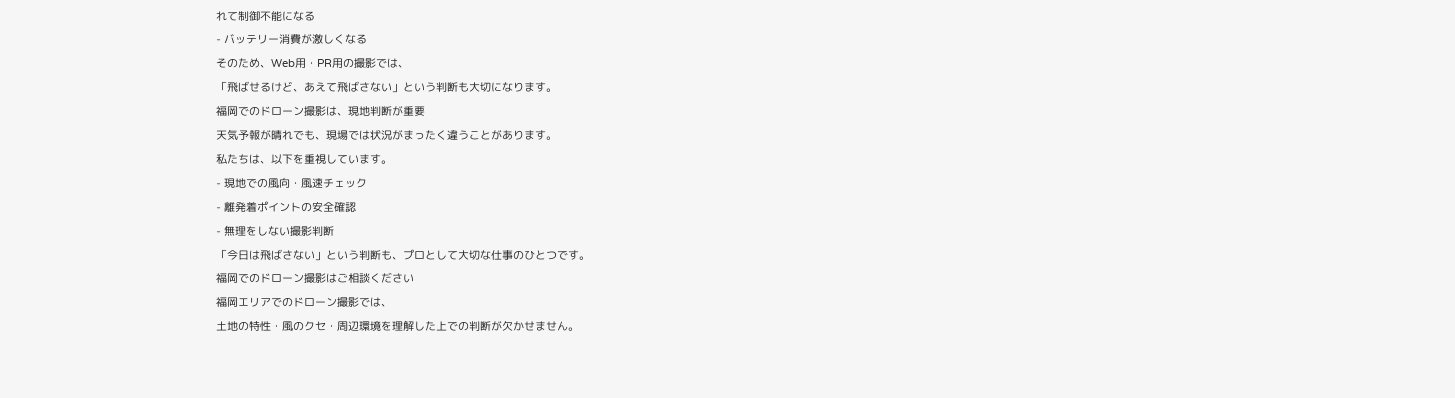れて制御不能になる
- バッテリー消費が激しくなる
そのため、Web用・PR用の撮影では、
「飛ばせるけど、あえて飛ばさない」という判断も大切になります。
福岡でのドローン撮影は、現地判断が重要
天気予報が晴れでも、現場では状況がまったく違うことがあります。
私たちは、以下を重視しています。
- 現地での風向・風速チェック
- 離発着ポイントの安全確認
- 無理をしない撮影判断
「今日は飛ばさない」という判断も、プロとして大切な仕事のひとつです。
福岡でのドローン撮影はご相談ください
福岡エリアでのドローン撮影では、
土地の特性・風のクセ・周辺環境を理解した上での判断が欠かせません。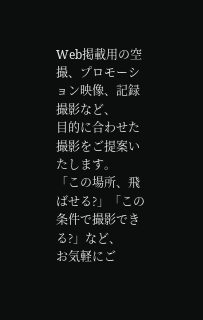Web掲載用の空撮、プロモーション映像、記録撮影など、
目的に合わせた撮影をご提案いたします。
「この場所、飛ばせる?」「この条件で撮影できる?」など、
お気軽にご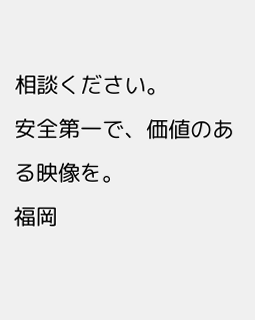相談ください。
安全第一で、価値のある映像を。
福岡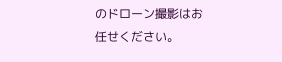のドローン撮影はお任せください。